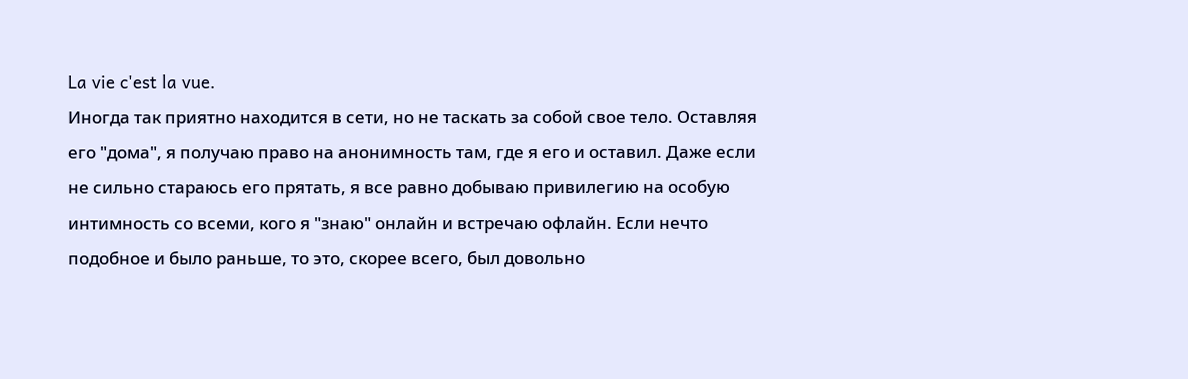La vie c'est la vue.
Иногда так приятно находится в сети, но не таскать за собой свое тело. Оставляя его "дома", я получаю право на анонимность там, где я его и оставил. Даже если не сильно стараюсь его прятать, я все равно добываю привилегию на особую интимность со всеми, кого я "знаю" онлайн и встречаю офлайн. Если нечто подобное и было раньше, то это, скорее всего, был довольно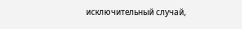исключительный случай,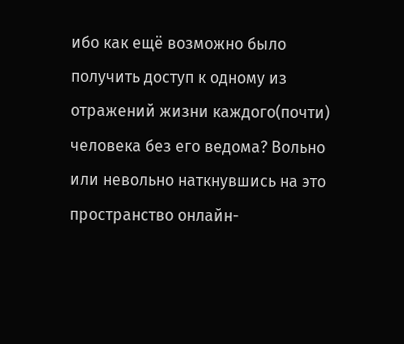ибо как ещё возможно было получить доступ к одному из отражений жизни каждого(почти) человека без его ведома? Вольно или невольно наткнувшись на это пространство онлайн-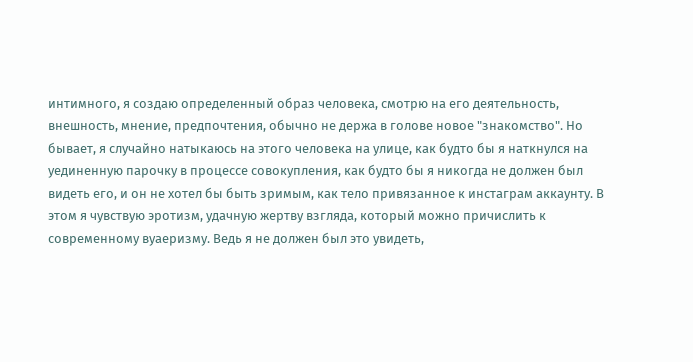интимного, я создаю определенный образ человека, смотрю на его деятельность, внешность, мнение, предпочтения, обычно не держа в голове новое "знакомство". Но бывает, я случайно натыкаюсь на этого человека на улице, как будто бы я наткнулся на уединенную парочку в процессе совокупления, как будто бы я никогда не должен был видеть его, и он не хотел бы быть зримым, как тело привязанное к инстаграм аккаунту. В этом я чувствую эротизм, удачную жертву взгляда, который можно причислить к современному вуаеризму. Ведь я не должен был это увидеть,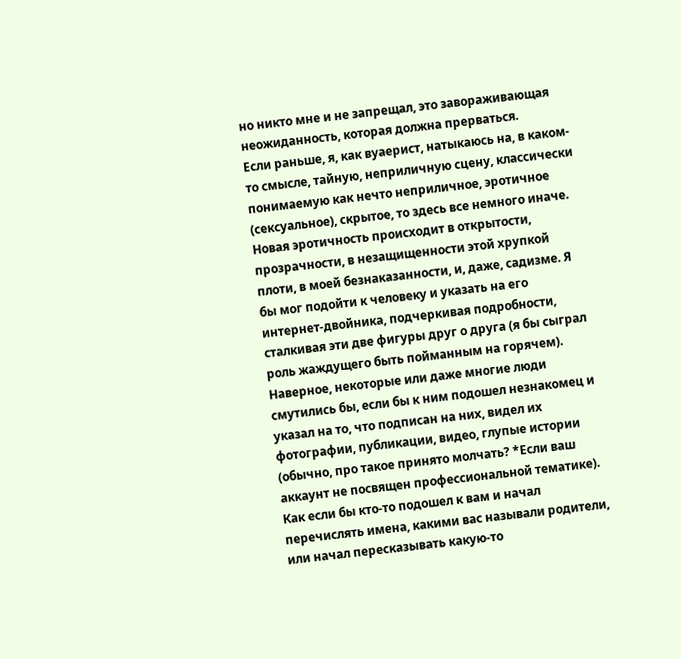но никто мне и не запрещал, это завораживающая неожиданность, которая должна прерваться.
Если раньше, я, как вуаерист, натыкаюсь на, в каком-то смысле, тайную, неприличную сцену, классически понимаемую как нечто неприличное, эротичное (сексуальное), скрытое, то здесь все немного иначе. Новая эротичность происходит в открытости, прозрачности, в незащищенности этой хрупкой плоти, в моей безнаказанности, и, даже, садизме. Я бы мог подойти к человеку и указать на его интернет-двойника, подчеркивая подробности, сталкивая эти две фигуры друг о друга (я бы сыграл роль жаждущего быть пойманным на горячем). Наверное, некоторые или даже многие люди смутились бы, если бы к ним подошел незнакомец и указал на то, что подписан на них, видел их фотографии, публикации, видео, глупые истории (обычно, про такое принято молчать? *Если ваш аккаунт не посвящен профессиональной тематике). Как если бы кто-то подошел к вам и начал перечислять имена, какими вас называли родители, или начал пересказывать какую-то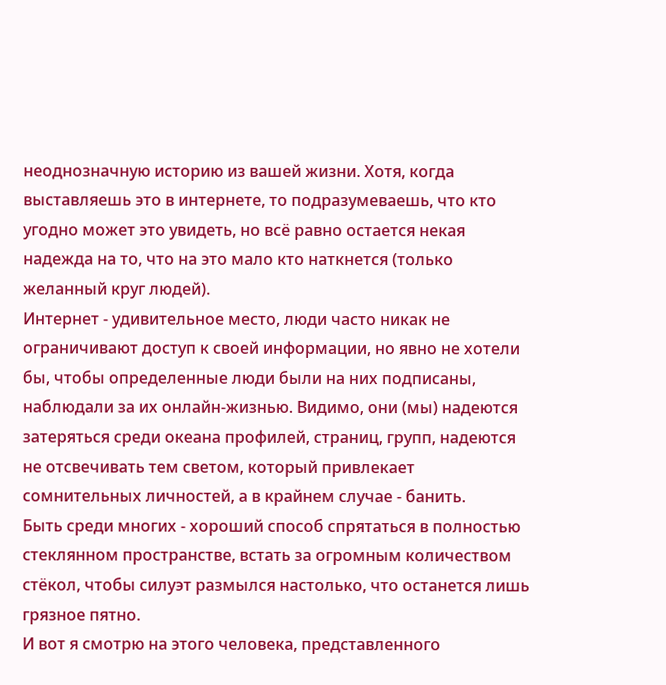неоднозначную историю из вашей жизни. Хотя, когда выставляешь это в интернете, то подразумеваешь, что кто угодно может это увидеть, но всё равно остается некая надежда на то, что на это мало кто наткнется (только желанный круг людей).
Интернет - удивительное место, люди часто никак не ограничивают доступ к своей информации, но явно не хотели бы, чтобы определенные люди были на них подписаны, наблюдали за их онлайн-жизнью. Видимо, они (мы) надеются затеряться среди океана профилей, страниц, групп, надеются не отсвечивать тем светом, который привлекает сомнительных личностей, а в крайнем случае - банить.
Быть среди многих - хороший способ спрятаться в полностью стеклянном пространстве, встать за огромным количеством стёкол, чтобы силуэт размылся настолько, что останется лишь грязное пятно.
И вот я смотрю на этого человека, представленного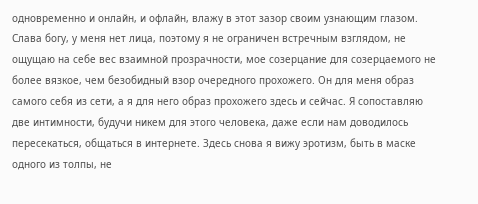одновременно и онлайн, и офлайн, влажу в этот зазор своим узнающим глазом. Слава богу, у меня нет лица, поэтому я не ограничен встречным взглядом, не ощущаю на себе вес взаимной прозрачности, мое созерцание для созерцаемого не более вязкое, чем безобидный взор очередного прохожего. Он для меня образ самого себя из сети, а я для него образ прохожего здесь и сейчас. Я сопоставляю две интимности, будучи никем для этого человека, даже если нам доводилось пересекаться, общаться в интернете. Здесь снова я вижу эротизм, быть в маске одного из толпы, не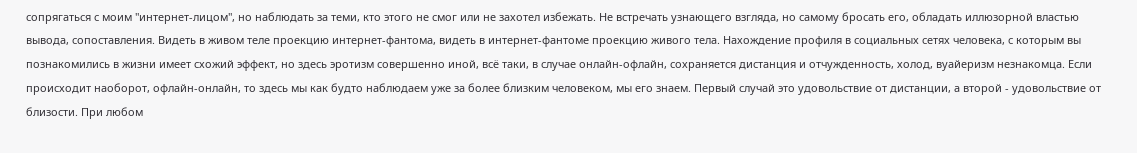сопрягаться с моим "интернет-лицом", но наблюдать за теми, кто этого не смог или не захотел избежать. Не встречать узнающего взгляда, но самому бросать его, обладать иллюзорной властью вывода, сопоставления. Видеть в живом теле проекцию интернет-фантома, видеть в интернет-фантоме проекцию живого тела. Нахождение профиля в социальных сетях человека, с которым вы познакомились в жизни имеет схожий эффект, но здесь эротизм совершенно иной, всё таки, в случае онлайн-офлайн, сохраняется дистанция и отчужденность, холод, вуайеризм незнакомца. Если происходит наоборот, офлайн-онлайн, то здесь мы как будто наблюдаем уже за более близким человеком, мы его знаем. Первый случай это удовольствие от дистанции, а второй - удовольствие от близости. При любом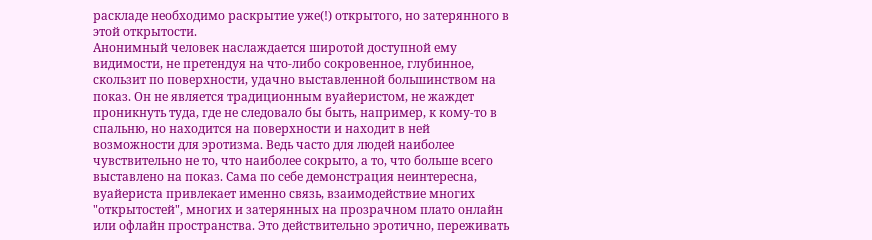раскладе необходимо раскрытие уже(!) открытого, но затерянного в этой открытости.
Анонимный человек наслаждается широтой доступной ему видимости, не претендуя на что-либо сокровенное, глубинное, скользит по поверхности, удачно выставленной большинством на показ. Он не является традиционным вуайеристом, не жаждет проникнуть туда, где не следовало бы быть, например, к кому-то в спальню, но находится на поверхности и находит в ней возможности для эротизма. Ведь часто для людей наиболее чувствительно не то, что наиболее сокрыто, а то, что больше всего выставлено на показ. Сама по себе демонстрация неинтересна, вуайериста привлекает именно связь, взаимодействие многих "открытостей", многих и затерянных на прозрачном плато онлайн или офлайн пространства. Это действительно эротично, переживать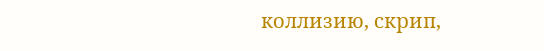коллизию, скрип,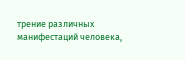трение различных манифестаций человека,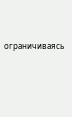ограничиваясь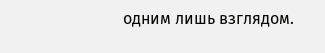одним лишь взглядом.